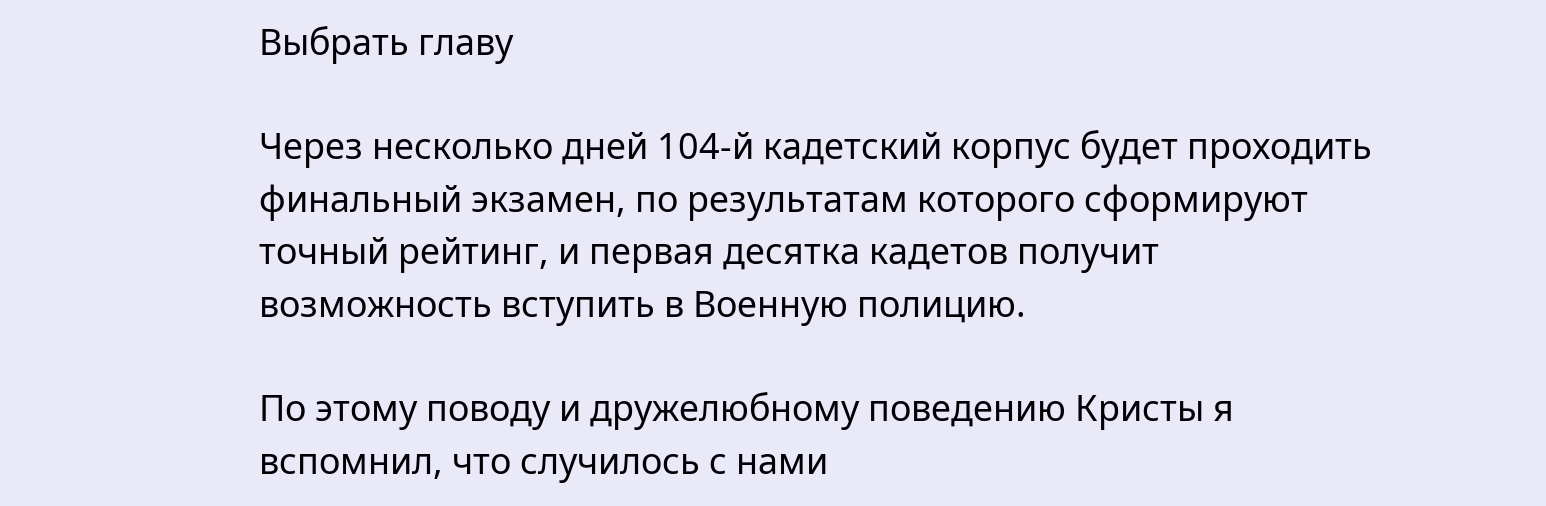Выбрать главу

Через несколько дней 104-й кадетский корпус будет проходить финальный экзамен, по результатам которого сформируют точный рейтинг, и первая десятка кадетов получит возможность вступить в Военную полицию.

По этому поводу и дружелюбному поведению Кристы я вспомнил, что случилось с нами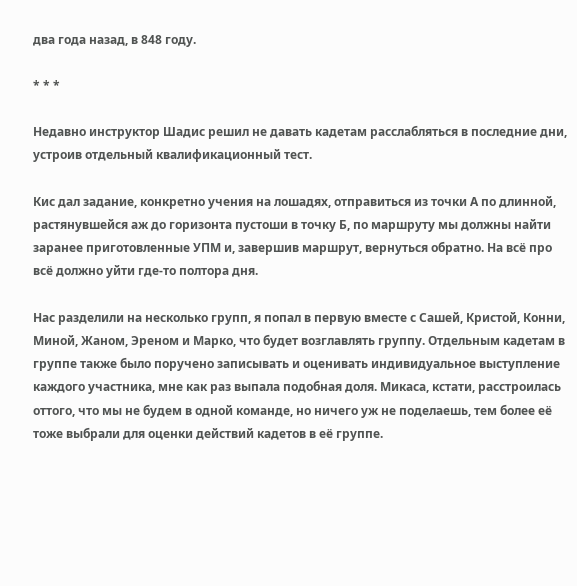два года назад, в 848 году.

* * *

Недавно инструктор Шадис решил не давать кадетам расслабляться в последние дни, устроив отдельный квалификационный тест.

Кис дал задание, конкретно учения на лошадях, отправиться из точки А по длинной, растянувшейся аж до горизонта пустоши в точку Б, по маршруту мы должны найти заранее приготовленные УПМ и, завершив маршрут, вернуться обратно. На всё про всё должно уйти где-то полтора дня.

Нас разделили на несколько групп, я попал в первую вместе с Сашей, Кристой, Конни, Миной, Жаном, Эреном и Марко, что будет возглавлять группу. Отдельным кадетам в группе также было поручено записывать и оценивать индивидуальное выступление каждого участника, мне как раз выпала подобная доля. Микаса, кстати, расстроилась оттого, что мы не будем в одной команде, но ничего уж не поделаешь, тем более её тоже выбрали для оценки действий кадетов в её группе.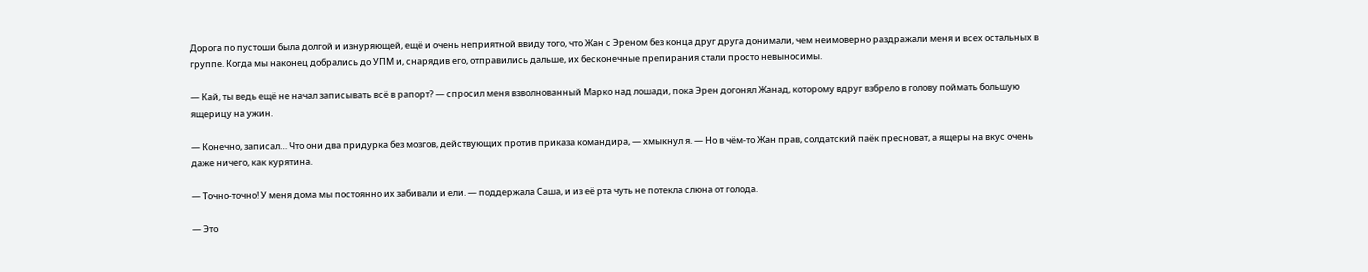Дорога по пустоши была долгой и изнуряющей, ещё и очень неприятной ввиду того, что Жан с Эреном без конца друг друга донимали, чем неимоверно раздражали меня и всех остальных в группе. Когда мы наконец добрались до УПМ и, снарядив его, отправились дальше, их бесконечные препирания стали просто невыносимы.

— Кай, ты ведь ещё не начал записывать всё в рапорт? — спросил меня взволнованный Марко над лошади, пока Эрен догонял Жанад, которому вдруг взбрело в голову поймать большую ящерицу на ужин.

— Конечно, записал… Что они два придурка без мозгов, действующих против приказа командира, — хмыкнул я. — Но в чём-то Жан прав, солдатский паёк пресноват, а ящеры на вкус очень даже ничего, как курятина.

— Точно-точно! У меня дома мы постоянно их забивали и ели. — поддержала Саша, и из её рта чуть не потекла слюна от голода.

— Это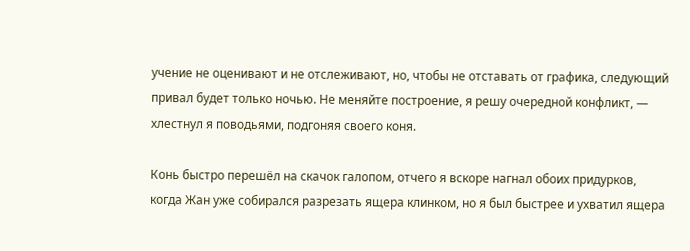учение не оценивают и не отслеживают, но, чтобы не отставать от графика, следующий привал будет только ночью. Не меняйте построение, я решу очередной конфликт, — хлестнул я поводьями, подгоняя своего коня.

Конь быстро перешёл на скачок галопом, отчего я вскоре нагнал обоих придурков, когда Жан уже собирался разрезать ящера клинком, но я был быстрее и ухватил ящера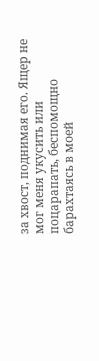за хвост, поднимая его. Ящер не мог меня укусить или поцарапать, беспомощно барахтаясь в моей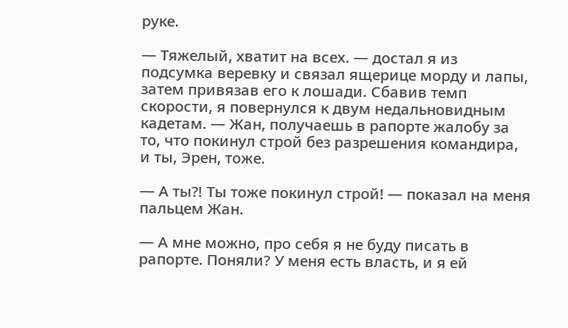руке.

— Тяжелый, хватит на всех. — достал я из подсумка веревку и связал ящерице морду и лапы, затем привязав его к лошади. Сбавив темп скорости, я повернулся к двум недальновидным кадетам. — Жан, получаешь в рапорте жалобу за то, что покинул строй без разрешения командира, и ты, Эрен, тоже.

— А ты⁈ Ты тоже покинул строй! — показал на меня пальцем Жан.

— А мне можно, про себя я не буду писать в рапорте. Поняли? У меня есть власть, и я ей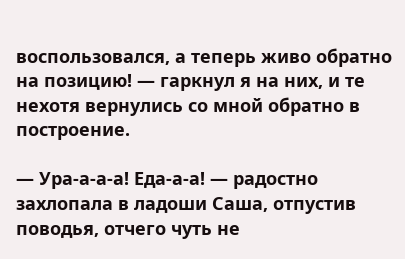воспользовался, а теперь живо обратно на позицию! — гаркнул я на них, и те нехотя вернулись со мной обратно в построение.

— Ура-а-а-а! Еда-а-а! — радостно захлопала в ладоши Саша, отпустив поводья, отчего чуть не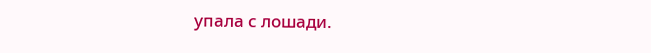упала с лошади.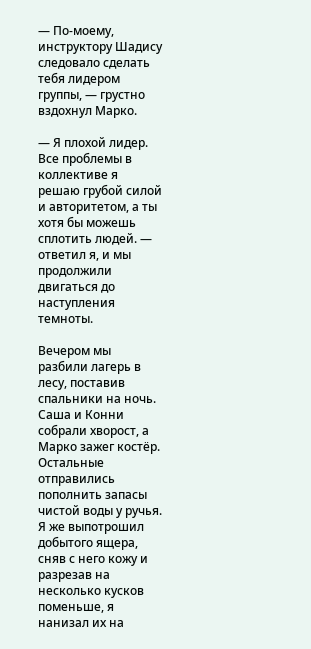— По-моему, инструктору Шадису следовало сделать тебя лидером группы, — грустно вздохнул Марко.

— Я плохой лидер. Все проблемы в коллективе я решаю грубой силой и авторитетом, а ты хотя бы можешь сплотить людей. — ответил я, и мы продолжили двигаться до наступления темноты.

Вечером мы разбили лагерь в лесу, поставив спальники на ночь. Саша и Конни собрали хворост, а Марко зажег костёр. Остальные отправились пополнить запасы чистой воды у ручья. Я же выпотрошил добытого ящера, сняв с него кожу и разрезав на несколько кусков поменьше, я нанизал их на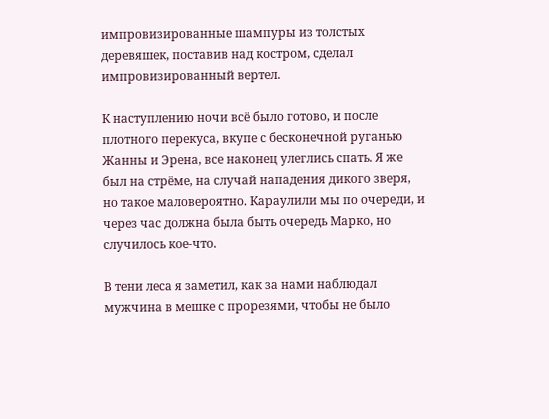импровизированные шампуры из толстых деревяшек, поставив над костром, сделал импровизированный вертел.

К наступлению ночи всё было готово, и после плотного перекуса, вкупе с бесконечной руганью Жанны и Эрена, все наконец улеглись спать. Я же был на стрёме, на случай нападения дикого зверя, но такое маловероятно. Караулили мы по очереди, и через час должна была быть очередь Марко, но случилось кое-что.

В тени леса я заметил, как за нами наблюдал мужчина в мешке с прорезями, чтобы не было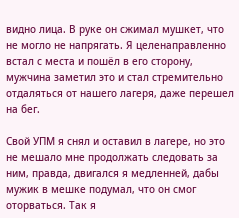видно лица. В руке он сжимал мушкет, что не могло не напрягать. Я целенаправленно встал с места и пошёл в его сторону, мужчина заметил это и стал стремительно отдаляться от нашего лагеря, даже перешел на бег.

Свой УПМ я снял и оставил в лагере, но это не мешало мне продолжать следовать за ним, правда, двигался я медленней, дабы мужик в мешке подумал, что он смог оторваться. Так я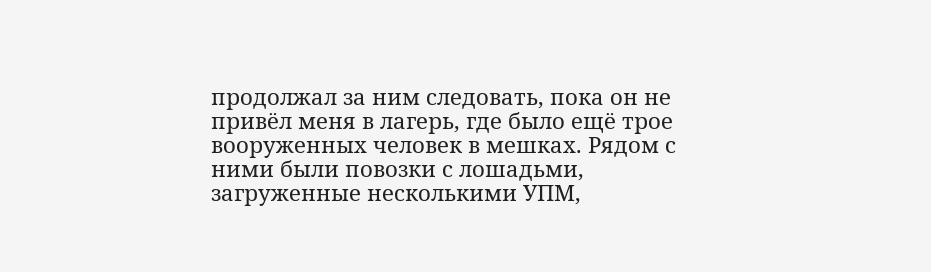продолжал за ним следовать, пока он не привёл меня в лагерь, где было ещё трое вооруженных человек в мешках. Рядом с ними были повозки с лошадьми, загруженные несколькими УПМ,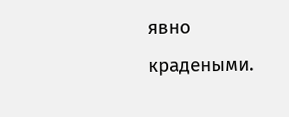явно крадеными.